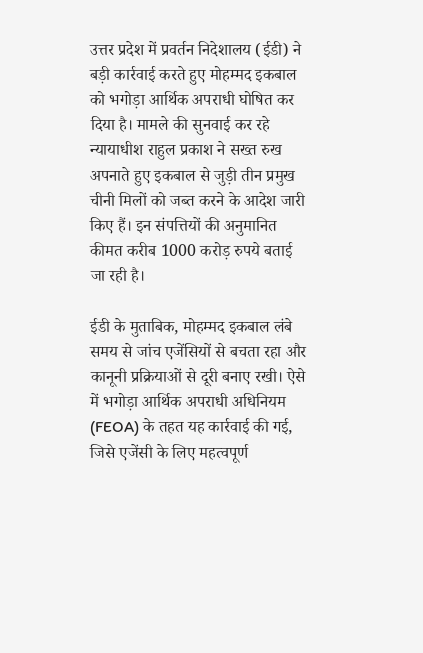उत्तर प्रदेश में प्रवर्तन निदेशालय (ईडी) ने बड़ी कार्रवाई करते हुए मोहम्मद इकबाल को भगोड़ा आर्थिक अपराधी घोषित कर दिया है। मामले की सुनवाई कर रहे न्यायाधीश राहुल प्रकाश ने सख्त रुख अपनाते हुए इकबाल से जुड़ी तीन प्रमुख चीनी मिलों को जब्त करने के आदेश जारी किए हैं। इन संपत्तियों की अनुमानित कीमत करीब 1000 करोड़ रुपये बताई जा रही है।

ईडी के मुताबिक, मोहम्मद इकबाल लंबे समय से जांच एजेंसियों से बचता रहा और कानूनी प्रक्रियाओं से दूरी बनाए रखी। ऐसे में भगोड़ा आर्थिक अपराधी अधिनियम (FEOA) के तहत यह कार्रवाई की गई, जिसे एजेंसी के लिए महत्वपूर्ण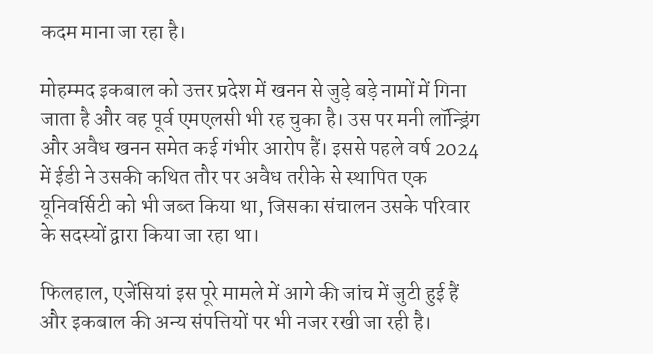कदम माना जा रहा है।

मोहम्मद इकबाल को उत्तर प्रदेश में खनन से जुड़े बड़े नामों में गिना जाता है और वह पूर्व एमएलसी भी रह चुका है। उस पर मनी लॉन्ड्रिंग और अवैध खनन समेत कई गंभीर आरोप हैं। इससे पहले वर्ष 2024 में ईडी ने उसकी कथित तौर पर अवैध तरीके से स्थापित एक यूनिवर्सिटी को भी जब्त किया था, जिसका संचालन उसके परिवार के सदस्यों द्वारा किया जा रहा था।

फिलहाल, एजेंसियां इस पूरे मामले में आगे की जांच में जुटी हुई हैं और इकबाल की अन्य संपत्तियों पर भी नजर रखी जा रही है।